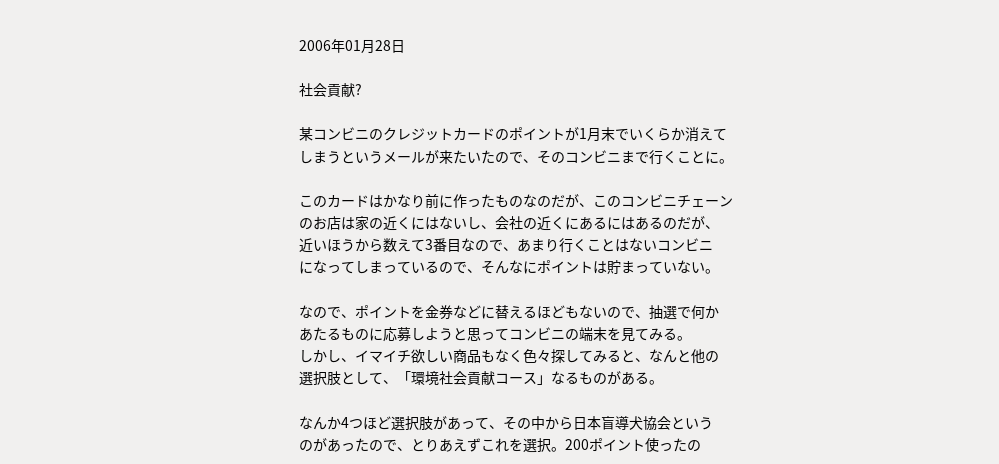2006年01月28日

社会貢献?

某コンビニのクレジットカードのポイントが1月末でいくらか消えて
しまうというメールが来たいたので、そのコンビニまで行くことに。

このカードはかなり前に作ったものなのだが、このコンビニチェーン
のお店は家の近くにはないし、会社の近くにあるにはあるのだが、
近いほうから数えて3番目なので、あまり行くことはないコンビニ
になってしまっているので、そんなにポイントは貯まっていない。

なので、ポイントを金券などに替えるほどもないので、抽選で何か
あたるものに応募しようと思ってコンビニの端末を見てみる。
しかし、イマイチ欲しい商品もなく色々探してみると、なんと他の
選択肢として、「環境社会貢献コース」なるものがある。

なんか4つほど選択肢があって、その中から日本盲導犬協会という
のがあったので、とりあえずこれを選択。200ポイント使ったの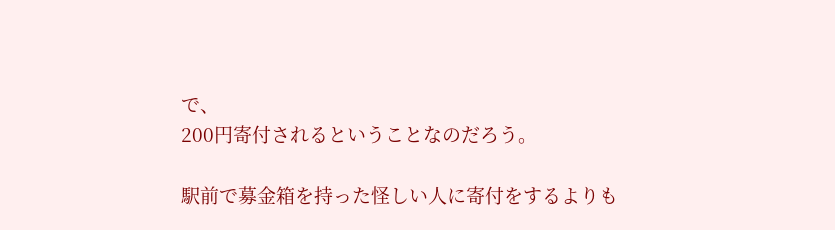で、
200円寄付されるということなのだろう。

駅前で募金箱を持った怪しい人に寄付をするよりも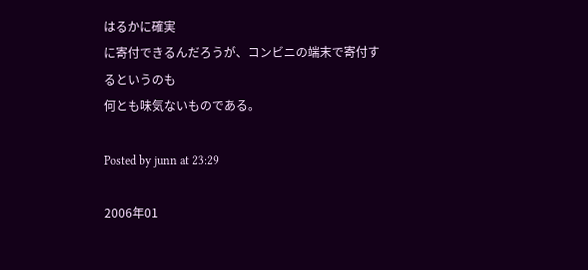はるかに確実
に寄付できるんだろうが、コンビニの端末で寄付するというのも
何とも味気ないものである。

Posted by junn at 23:29

2006年01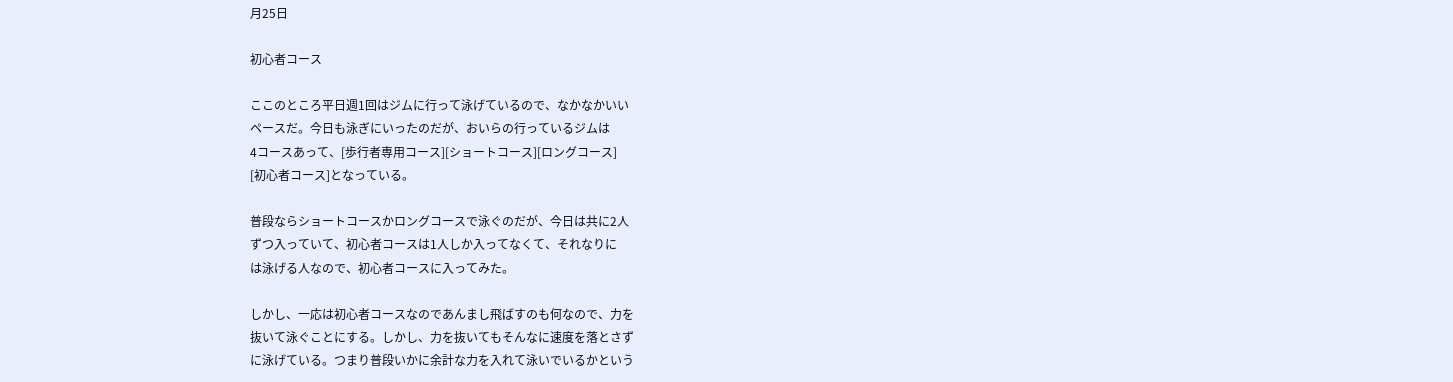月25日

初心者コース

ここのところ平日週1回はジムに行って泳げているので、なかなかいい
ペースだ。今日も泳ぎにいったのだが、おいらの行っているジムは
4コースあって、[歩行者専用コース][ショートコース][ロングコース]
[初心者コース]となっている。

普段ならショートコースかロングコースで泳ぐのだが、今日は共に2人
ずつ入っていて、初心者コースは1人しか入ってなくて、それなりに
は泳げる人なので、初心者コースに入ってみた。

しかし、一応は初心者コースなのであんまし飛ばすのも何なので、力を
抜いて泳ぐことにする。しかし、力を抜いてもそんなに速度を落とさず
に泳げている。つまり普段いかに余計な力を入れて泳いでいるかという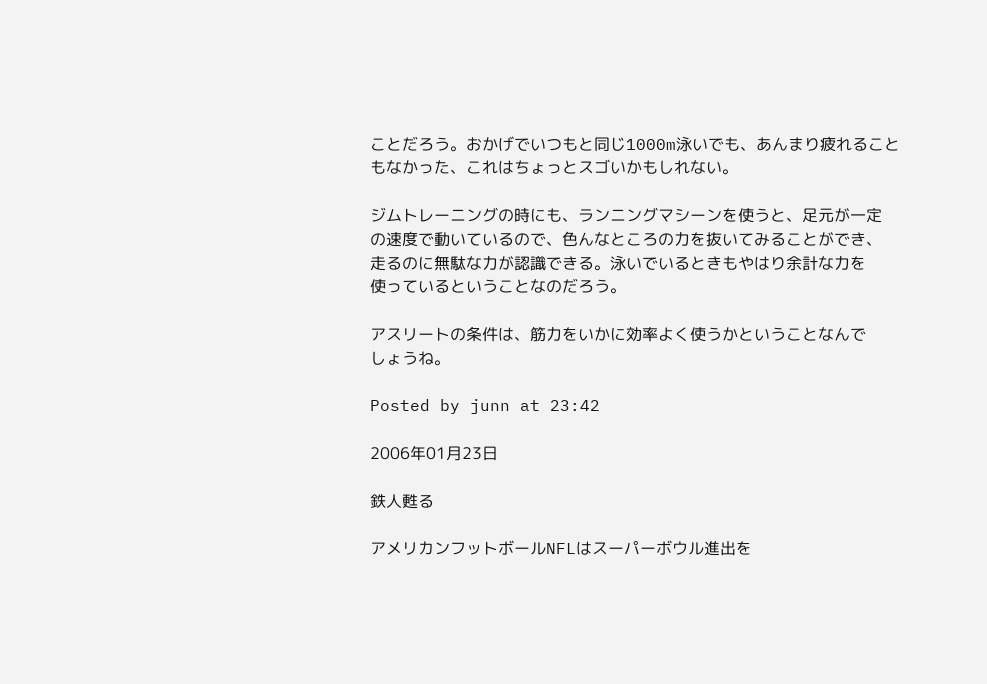ことだろう。おかげでいつもと同じ1000m泳いでも、あんまり疲れること
もなかった、これはちょっとスゴいかもしれない。

ジムトレーニングの時にも、ランニングマシーンを使うと、足元が一定
の速度で動いているので、色んなところの力を抜いてみることができ、
走るのに無駄な力が認識できる。泳いでいるときもやはり余計な力を
使っているということなのだろう。

アスリートの条件は、筋力をいかに効率よく使うかということなんで
しょうね。

Posted by junn at 23:42

2006年01月23日

鉄人甦る

アメリカンフットボールNFLはスーパーボウル進出を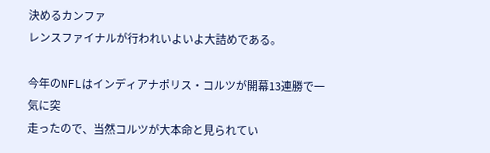決めるカンファ
レンスファイナルが行われいよいよ大詰めである。

今年のNFLはインディアナポリス・コルツが開幕13連勝で一気に突
走ったので、当然コルツが大本命と見られてい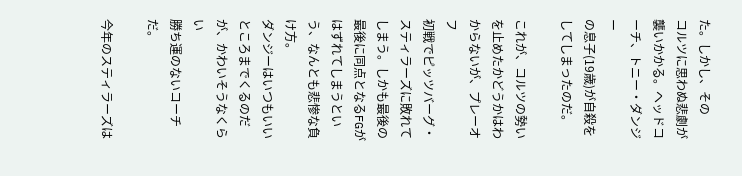た。しかし、その
コルツに思わぬ悲劇が襲いかかる。ヘッドコーチ、トニー・ダンジー
の息子(19歳)が自殺をしてしまったのだ。

これが、コルツの勢いを止めたかどうかはわからないが、プレーオフ
初戦でピッツバーグ・スティラーズに敗れてしまう。しかも最後の
最後に同点となるFGがはずれてしまうという、なんとも悲惨な負け方。
ダンジーはいつもいいところまでくるのだが、かわいそうなくらい
勝ち運のないコーチだ。

今年のスティラーズは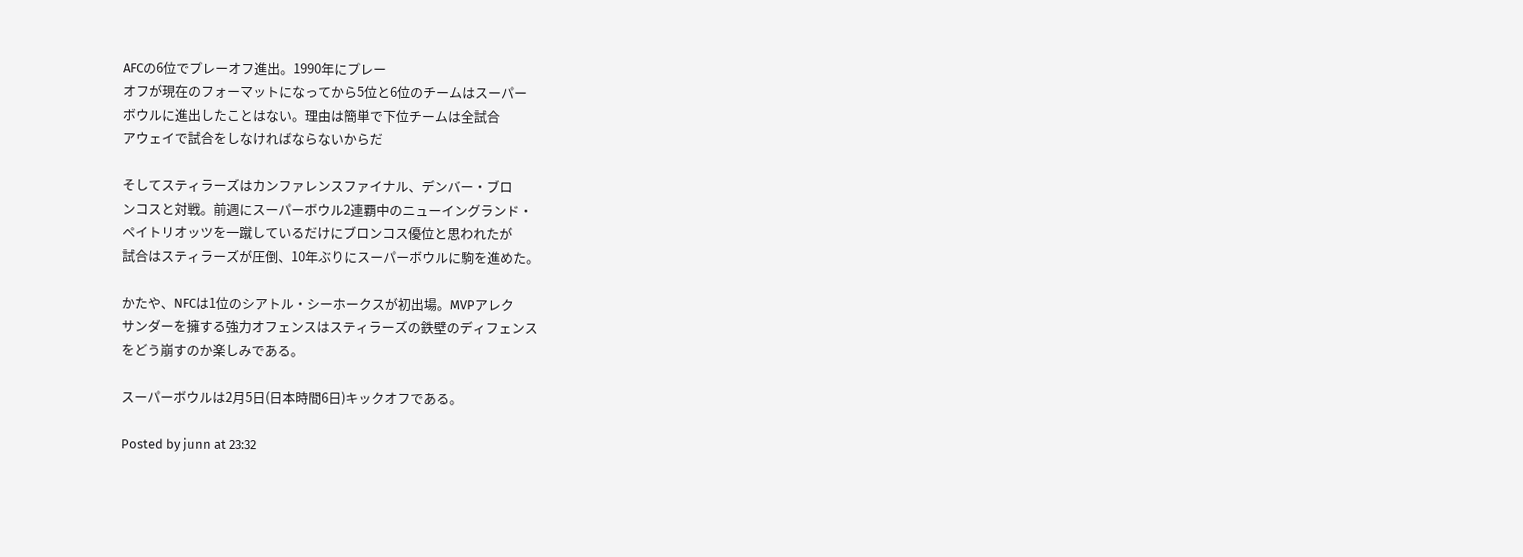AFCの6位でプレーオフ進出。1990年にプレー
オフが現在のフォーマットになってから5位と6位のチームはスーパー
ボウルに進出したことはない。理由は簡単で下位チームは全試合
アウェイで試合をしなければならないからだ

そしてスティラーズはカンファレンスファイナル、デンバー・ブロ
ンコスと対戦。前週にスーパーボウル2連覇中のニューイングランド・
ペイトリオッツを一蹴しているだけにブロンコス優位と思われたが
試合はスティラーズが圧倒、10年ぶりにスーパーボウルに駒を進めた。

かたや、NFCは1位のシアトル・シーホークスが初出場。MVPアレク
サンダーを擁する強力オフェンスはスティラーズの鉄壁のディフェンス
をどう崩すのか楽しみである。

スーパーボウルは2月5日(日本時間6日)キックオフである。

Posted by junn at 23:32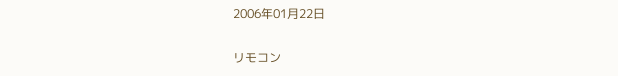2006年01月22日

リモコン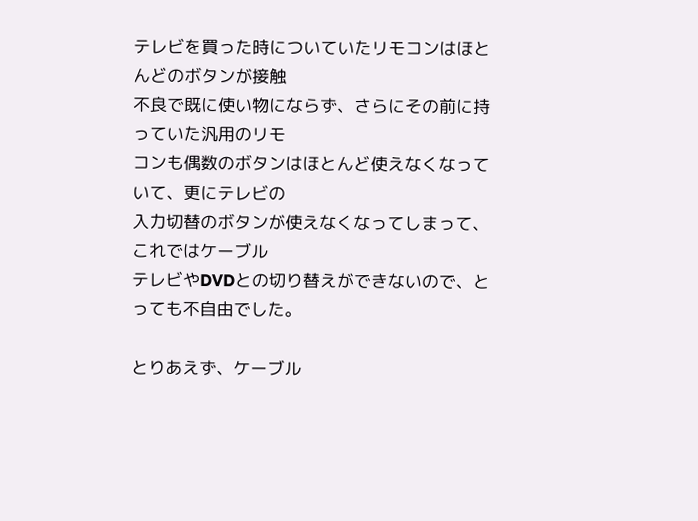テレビを買った時についていたリモコンはほとんどのボタンが接触
不良で既に使い物にならず、さらにその前に持っていた汎用のリモ
コンも偶数のボタンはほとんど使えなくなっていて、更にテレビの
入力切替のボタンが使えなくなってしまって、これではケーブル
テレビやDVDとの切り替えができないので、とっても不自由でした。

とりあえず、ケーブル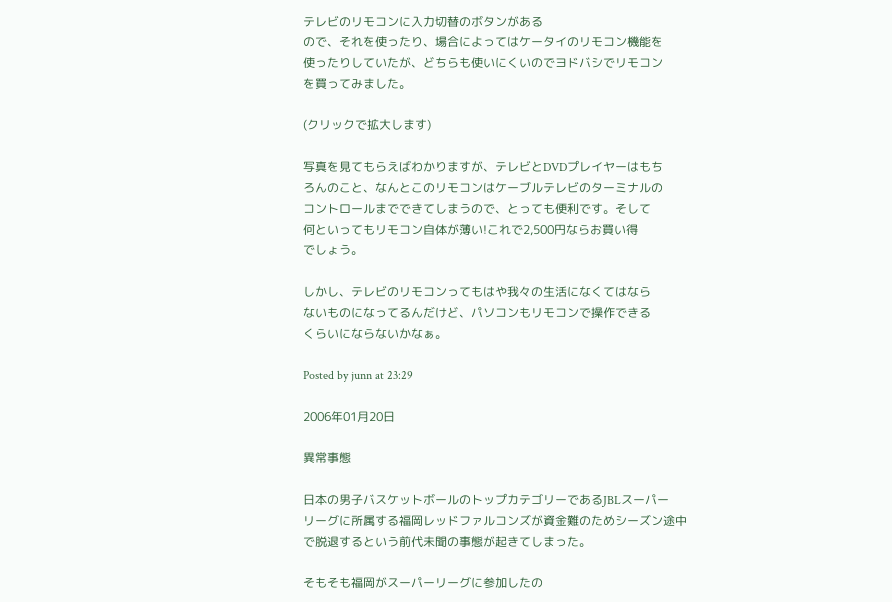テレビのリモコンに入力切替のボタンがある
ので、それを使ったり、場合によってはケータイのリモコン機能を
使ったりしていたが、どちらも使いにくいのでヨドバシでリモコン
を買ってみました。

(クリックで拡大します)

写真を見てもらえばわかりますが、テレビとDVDプレイヤーはもち
ろんのこと、なんとこのリモコンはケーブルテレビのターミナルの
コントロールまでできてしまうので、とっても便利です。そして
何といってもリモコン自体が薄い!これで2,500円ならお買い得
でしょう。

しかし、テレビのリモコンってもはや我々の生活になくてはなら
ないものになってるんだけど、パソコンもリモコンで操作できる
くらいにならないかなぁ。

Posted by junn at 23:29

2006年01月20日

異常事態

日本の男子バスケットボールのトップカテゴリーであるJBLスーパー
リーグに所属する福岡レッドファルコンズが資金難のためシーズン途中
で脱退するという前代未聞の事態が起きてしまった。

そもそも福岡がスーパーリーグに参加したの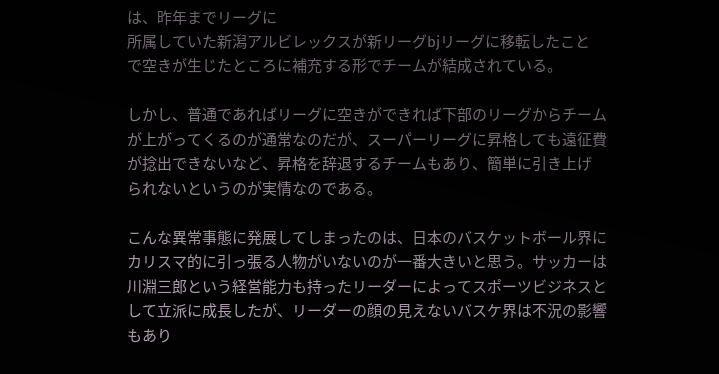は、昨年までリーグに
所属していた新潟アルビレックスが新リーグbjリーグに移転したこと
で空きが生じたところに補充する形でチームが結成されている。

しかし、普通であればリーグに空きができれば下部のリーグからチーム
が上がってくるのが通常なのだが、スーパーリーグに昇格しても遠征費
が捻出できないなど、昇格を辞退するチームもあり、簡単に引き上げ
られないというのが実情なのである。

こんな異常事態に発展してしまったのは、日本のバスケットボール界に
カリスマ的に引っ張る人物がいないのが一番大きいと思う。サッカーは
川淵三郎という経営能力も持ったリーダーによってスポーツビジネスと
して立派に成長したが、リーダーの顔の見えないバスケ界は不況の影響
もあり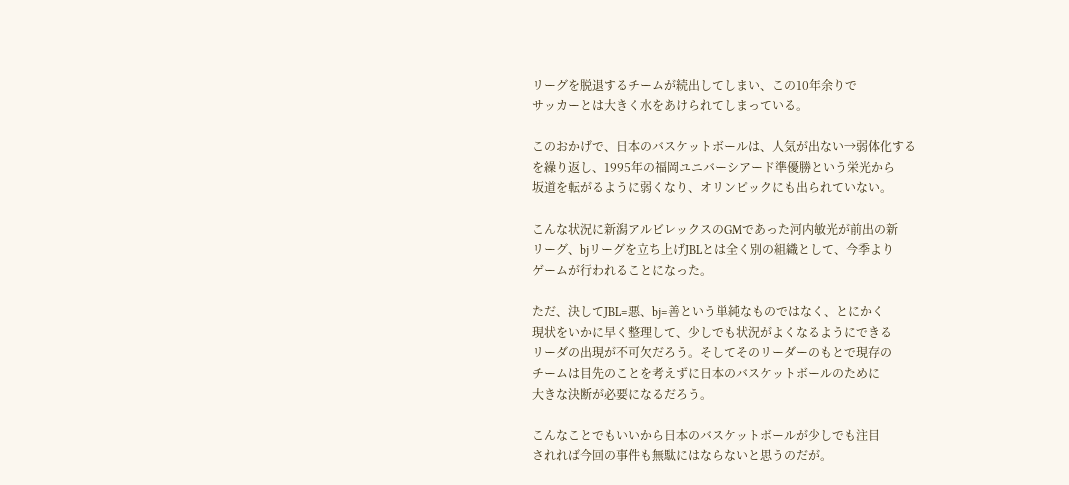リーグを脱退するチームが続出してしまい、この10年余りで
サッカーとは大きく水をあけられてしまっている。

このおかげで、日本のバスケットボールは、人気が出ない→弱体化する
を繰り返し、1995年の福岡ユニバーシアード準優勝という栄光から
坂道を転がるように弱くなり、オリンピックにも出られていない。

こんな状況に新潟アルビレックスのGMであった河内敏光が前出の新
リーグ、bjリーグを立ち上げJBLとは全く別の組織として、今季より
ゲームが行われることになった。

ただ、決してJBL=悪、bj=善という単純なものではなく、とにかく
現状をいかに早く整理して、少しでも状況がよくなるようにできる
リーダの出現が不可欠だろう。そしてそのリーダーのもとで現存の
チームは目先のことを考えずに日本のバスケットボールのために
大きな決断が必要になるだろう。

こんなことでもいいから日本のバスケットボールが少しでも注目
されれば今回の事件も無駄にはならないと思うのだが。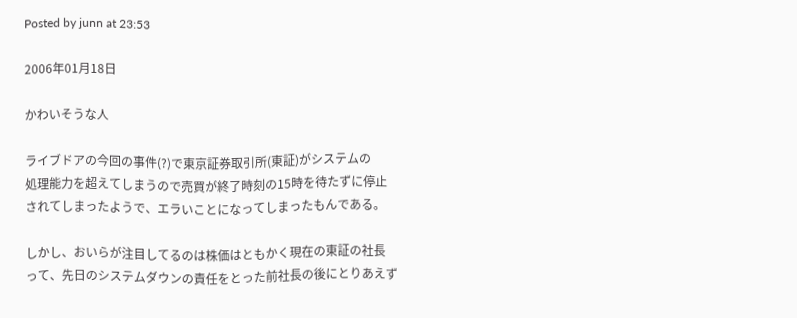Posted by junn at 23:53

2006年01月18日

かわいそうな人

ライブドアの今回の事件(?)で東京証券取引所(東証)がシステムの
処理能力を超えてしまうので売買が終了時刻の15時を待たずに停止
されてしまったようで、エラいことになってしまったもんである。

しかし、おいらが注目してるのは株価はともかく現在の東証の社長
って、先日のシステムダウンの責任をとった前社長の後にとりあえず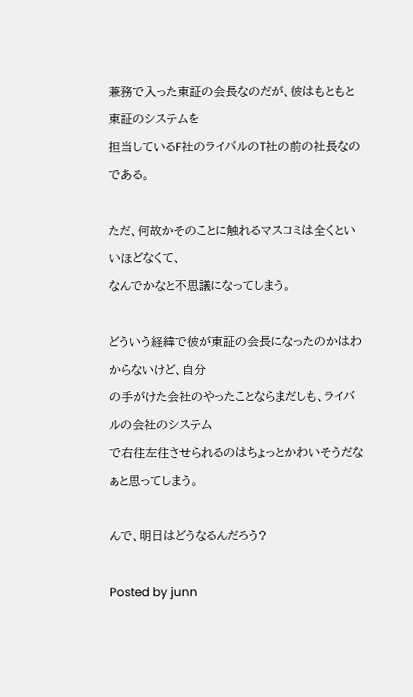兼務で入った東証の会長なのだが、彼はもともと東証のシステムを
担当しているF社のライバルのT社の前の社長なのである。

ただ、何故かそのことに触れるマスコミは全くといいほどなくて、
なんでかなと不思議になってしまう。

どういう経緯で彼が東証の会長になったのかはわからないけど、自分
の手がけた会社のやったことならまだしも、ライバルの会社のシステム
で右往左往させられるのはちょっとかわいそうだなぁと思ってしまう。

んで、明日はどうなるんだろう?

Posted by junn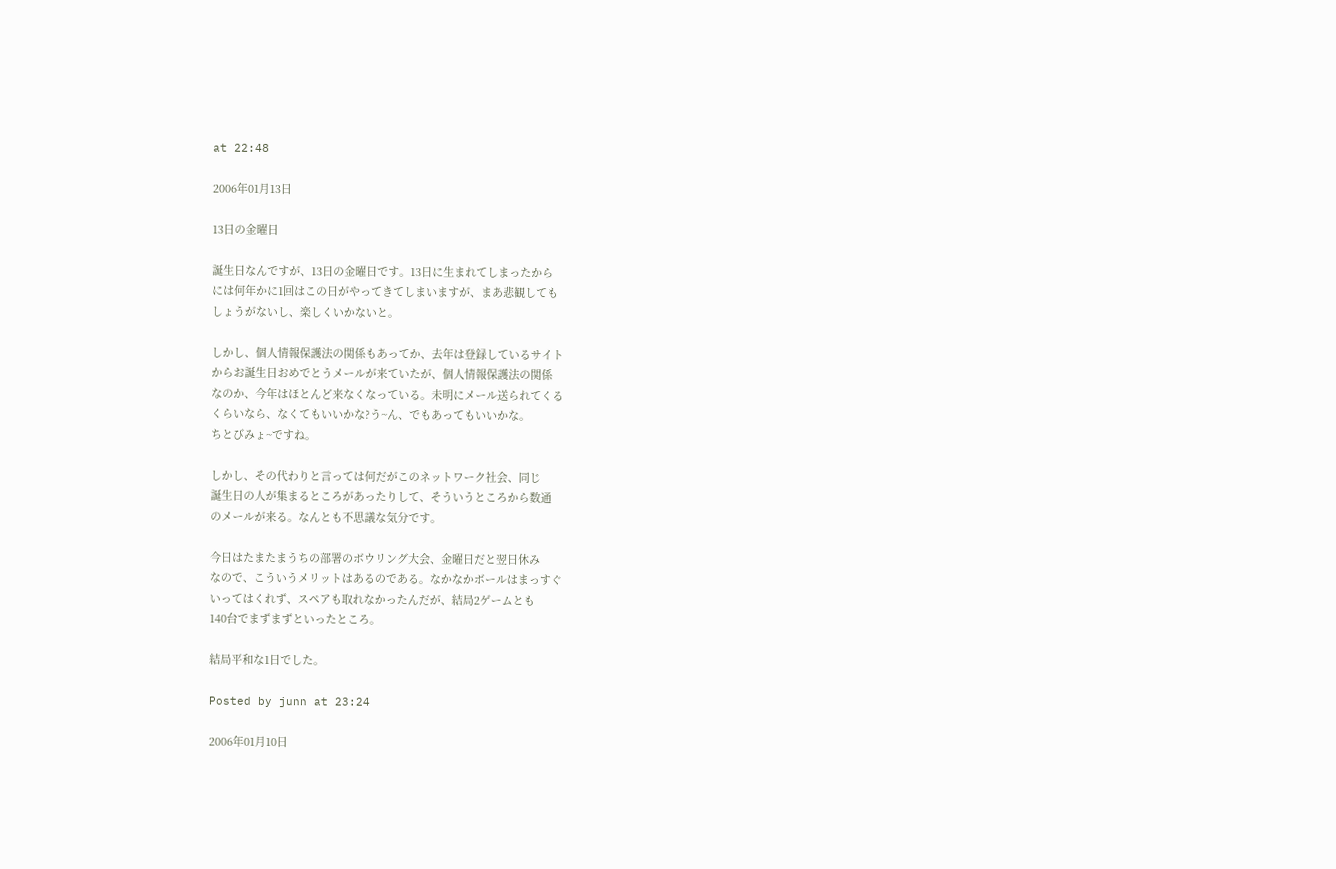at 22:48

2006年01月13日

13日の金曜日

誕生日なんですが、13日の金曜日です。13日に生まれてしまったから
には何年かに1回はこの日がやってきてしまいますが、まあ悲観しても
しょうがないし、楽しくいかないと。

しかし、個人情報保護法の関係もあってか、去年は登録しているサイト
からお誕生日おめでとうメールが来ていたが、個人情報保護法の関係
なのか、今年はほとんど来なくなっている。未明にメール送られてくる
くらいなら、なくてもいいかな?う~ん、でもあってもいいかな。
ちとびみょ~ですね。

しかし、その代わりと言っては何だがこのネットワーク社会、同じ
誕生日の人が集まるところがあったりして、そういうところから数通
のメールが来る。なんとも不思議な気分です。

今日はたまたまうちの部署のボウリング大会、金曜日だと翌日休み
なので、こういうメリットはあるのである。なかなかボールはまっすぐ
いってはくれず、スペアも取れなかったんだが、結局2ゲームとも
140台でまずまずといったところ。

結局平和な1日でした。

Posted by junn at 23:24

2006年01月10日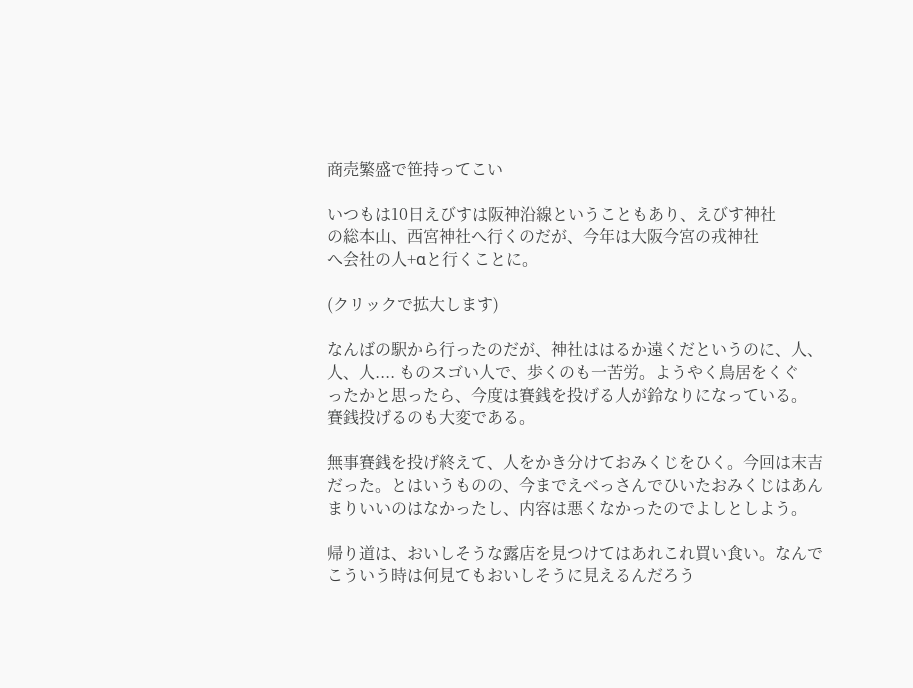商売繁盛で笹持ってこい

いつもは10日えびすは阪神沿線ということもあり、えびす神社
の総本山、西宮神社へ行くのだが、今年は大阪今宮の戎神社
へ会社の人+αと行くことに。

(クリックで拡大します)

なんばの駅から行ったのだが、神社ははるか遠くだというのに、人、
人、人.... ものスゴい人で、歩くのも一苦労。ようやく鳥居をくぐ
ったかと思ったら、今度は賽銭を投げる人が鈴なりになっている。
賽銭投げるのも大変である。

無事賽銭を投げ終えて、人をかき分けておみくじをひく。今回は末吉
だった。とはいうものの、今までえべっさんでひいたおみくじはあん
まりいいのはなかったし、内容は悪くなかったのでよしとしよう。

帰り道は、おいしそうな露店を見つけてはあれこれ買い食い。なんで
こういう時は何見てもおいしそうに見えるんだろう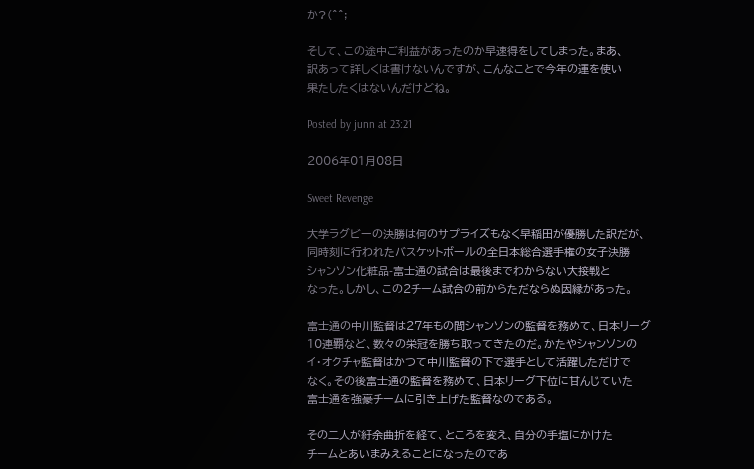か?(^^;

そして、この途中ご利益があったのか早速得をしてしまった。まあ、
訳あって詳しくは書けないんですが、こんなことで今年の運を使い
果たしたくはないんだけどね。

Posted by junn at 23:21

2006年01月08日

Sweet Revenge

大学ラグビーの決勝は何のサプライズもなく早稲田が優勝した訳だが、
同時刻に行われたバスケットボールの全日本総合選手権の女子決勝
シャンソン化粧品-富士通の試合は最後までわからない大接戦と
なった。しかし、この2チーム試合の前からただならぬ因縁があった。

富士通の中川監督は27年もの間シャンソンの監督を務めて、日本リーグ
10連覇など、数々の栄冠を勝ち取ってきたのだ。かたやシャンソンの
イ・オクチャ監督はかつて中川監督の下で選手として活躍しただけで
なく。その後富士通の監督を務めて、日本リーグ下位に甘んじていた
富士通を強豪チームに引き上げた監督なのである。

その二人が紆余曲折を経て、ところを変え、自分の手塩にかけた
チームとあいまみえることになったのであ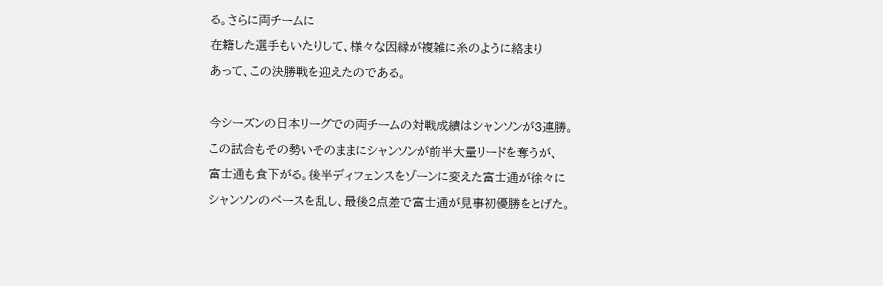る。さらに両チームに
在籍した選手もいたりして、様々な因縁が複雑に糸のように絡まり
あって、この決勝戦を迎えたのである。

今シーズンの日本リーグでの両チームの対戦成績はシャンソンが3連勝。
この試合もその勢いそのままにシャンソンが前半大量リードを奪うが、
富士通も食下がる。後半ディフェンスをゾーンに変えた富士通が徐々に
シャンソンのペースを乱し、最後2点差で富士通が見事初優勝をとげた。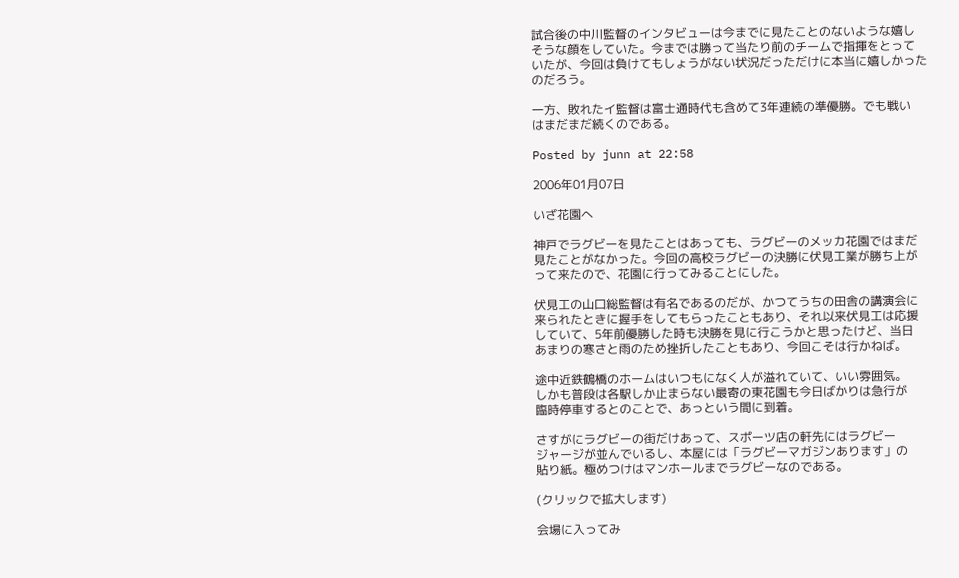試合後の中川監督のインタビューは今までに見たことのないような嬉し
そうな顔をしていた。今までは勝って当たり前のチームで指揮をとって
いたが、今回は負けてもしょうがない状況だっただけに本当に嬉しかった
のだろう。

一方、敗れたイ監督は富士通時代も含めて3年連続の準優勝。でも戦い
はまだまだ続くのである。

Posted by junn at 22:58

2006年01月07日

いざ花園へ

神戸でラグビーを見たことはあっても、ラグビーのメッカ花園ではまだ
見たことがなかった。今回の高校ラグビーの決勝に伏見工業が勝ち上が
って来たので、花園に行ってみることにした。

伏見工の山口総監督は有名であるのだが、かつてうちの田舎の講演会に
来られたときに握手をしてもらったこともあり、それ以来伏見工は応援
していて、5年前優勝した時も決勝を見に行こうかと思ったけど、当日
あまりの寒さと雨のため挫折したこともあり、今回こそは行かねば。

途中近鉄鶴橋のホームはいつもになく人が溢れていて、いい雰囲気。
しかも普段は各駅しか止まらない最寄の東花園も今日ばかりは急行が
臨時停車するとのことで、あっという間に到着。

さすがにラグビーの街だけあって、スポーツ店の軒先にはラグビー
ジャージが並んでいるし、本屋には「ラグビーマガジンあります」の
貼り紙。極めつけはマンホールまでラグビーなのである。

(クリックで拡大します)

会場に入ってみ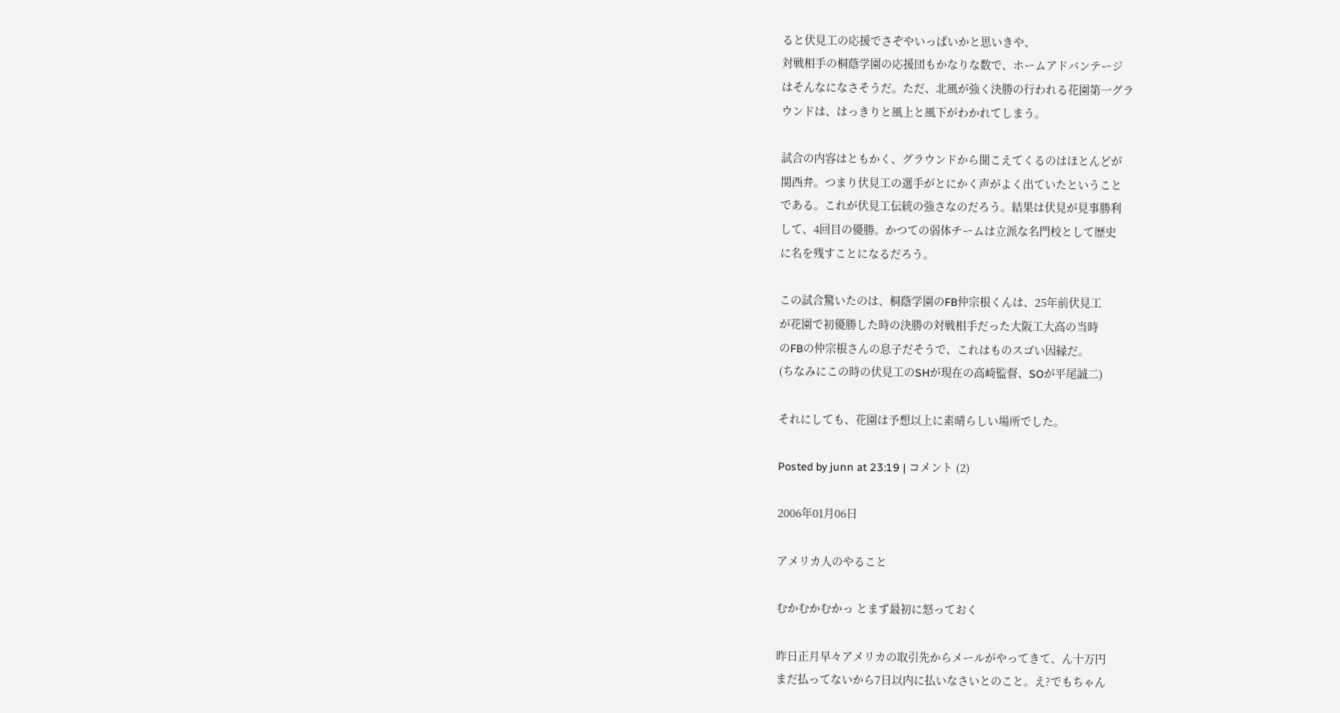ると伏見工の応援でさぞやいっぱいかと思いきや、
対戦相手の桐蔭学園の応援団もかなりな数で、ホームアドバンテージ
はそんなになさそうだ。ただ、北風が強く決勝の行われる花園第一グラ
ウンドは、はっきりと風上と風下がわかれてしまう。

試合の内容はともかく、グラウンドから聞こえてくるのはほとんどが
関西弁。つまり伏見工の選手がとにかく声がよく出ていたということ
である。これが伏見工伝統の強さなのだろう。結果は伏見が見事勝利
して、4回目の優勝。かつての弱体チームは立派な名門校として歴史
に名を残すことになるだろう。

この試合驚いたのは、桐蔭学園のFB仲宗根くんは、25年前伏見工
が花園で初優勝した時の決勝の対戦相手だった大阪工大高の当時
のFBの仲宗根さんの息子だそうで、これはものスゴい因縁だ。
(ちなみにこの時の伏見工のSHが現在の高崎監督、SOが平尾誠二)

それにしても、花園は予想以上に素晴らしい場所でした。

Posted by junn at 23:19 | コメント (2)

2006年01月06日

アメリカ人のやること

むかむかむかっ とまず最初に怒っておく

昨日正月早々アメリカの取引先からメールがやってきて、ん十万円
まだ払ってないから7日以内に払いなさいとのこと。え?でもちゃん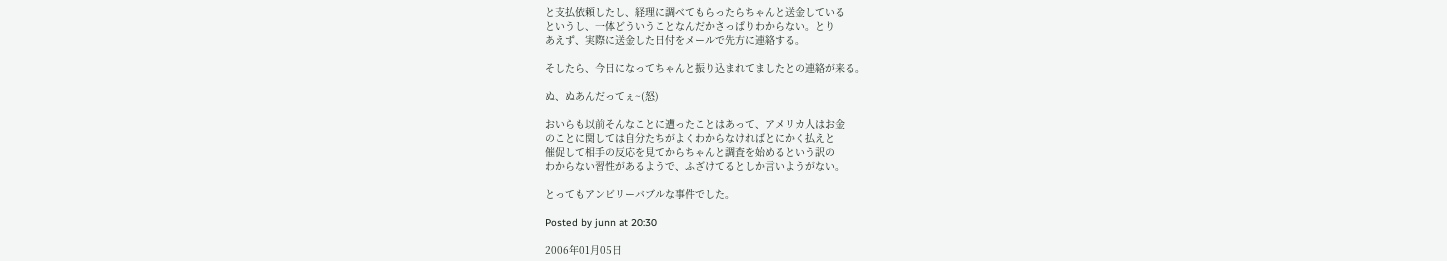と支払依頼したし、経理に調べてもらったらちゃんと送金している
というし、一体どういうことなんだかさっぱりわからない。とり
あえず、実際に送金した日付をメールで先方に連絡する。

そしたら、今日になってちゃんと振り込まれてましたとの連絡が来る。

ぬ、ぬあんだってぇ~(怒)

おいらも以前そんなことに遭ったことはあって、アメリカ人はお金
のことに関しては自分たちがよくわからなければとにかく払えと
催促して相手の反応を見てからちゃんと調査を始めるという訳の
わからない習性があるようで、ふざけてるとしか言いようがない。

とってもアンビリーバブルな事件でした。

Posted by junn at 20:30

2006年01月05日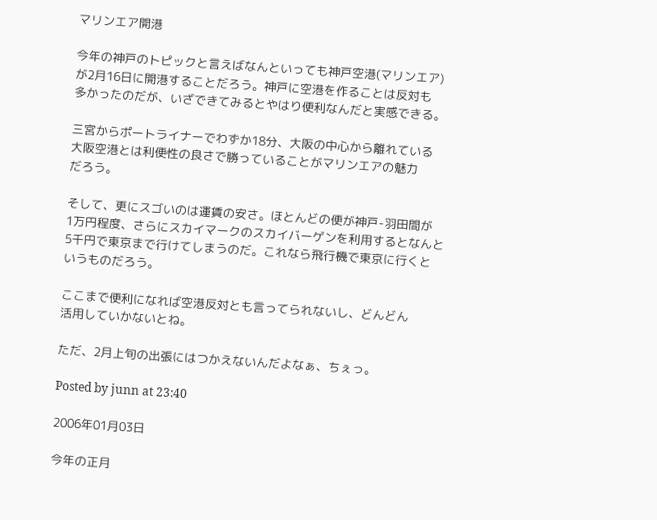マリンエア開港

今年の神戸のトピックと言えばなんといっても神戸空港(マリンエア)
が2月16日に開港することだろう。神戸に空港を作ることは反対も
多かったのだが、いざできてみるとやはり便利なんだと実感できる。

三宮からポートライナーでわずか18分、大阪の中心から離れている
大阪空港とは利便性の良さで勝っていることがマリンエアの魅力
だろう。

そして、更にスゴいのは運賃の安さ。ほとんどの便が神戸-羽田間が
1万円程度、さらにスカイマークのスカイバーゲンを利用するとなんと
5千円で東京まで行けてしまうのだ。これなら飛行機で東京に行くと
いうものだろう。

ここまで便利になれば空港反対とも言ってられないし、どんどん
活用していかないとね。

ただ、2月上旬の出張にはつかえないんだよなぁ、ちぇっ。

Posted by junn at 23:40

2006年01月03日

今年の正月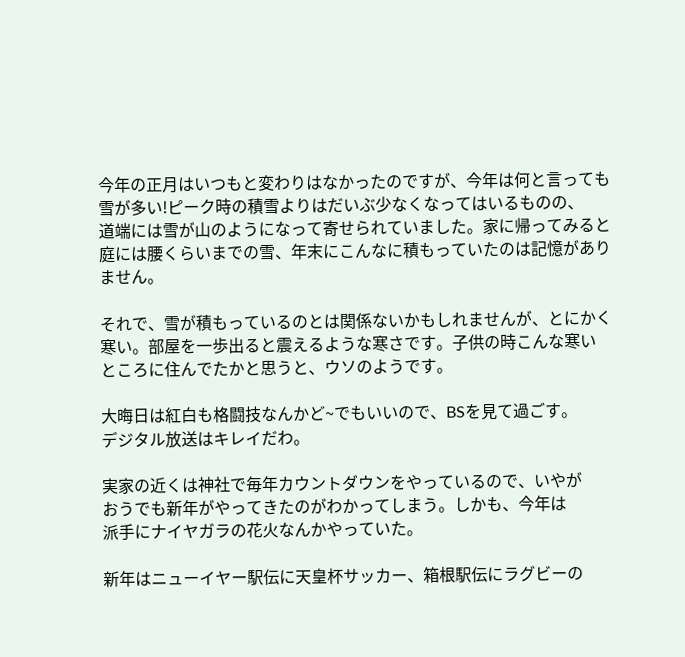今年の正月はいつもと変わりはなかったのですが、今年は何と言っても
雪が多い!ピーク時の積雪よりはだいぶ少なくなってはいるものの、
道端には雪が山のようになって寄せられていました。家に帰ってみると
庭には腰くらいまでの雪、年末にこんなに積もっていたのは記憶があり
ません。

それで、雪が積もっているのとは関係ないかもしれませんが、とにかく
寒い。部屋を一歩出ると震えるような寒さです。子供の時こんな寒い
ところに住んでたかと思うと、ウソのようです。

大晦日は紅白も格闘技なんかど~でもいいので、BSを見て過ごす。
デジタル放送はキレイだわ。

実家の近くは神社で毎年カウントダウンをやっているので、いやが
おうでも新年がやってきたのがわかってしまう。しかも、今年は
派手にナイヤガラの花火なんかやっていた。

新年はニューイヤー駅伝に天皇杯サッカー、箱根駅伝にラグビーの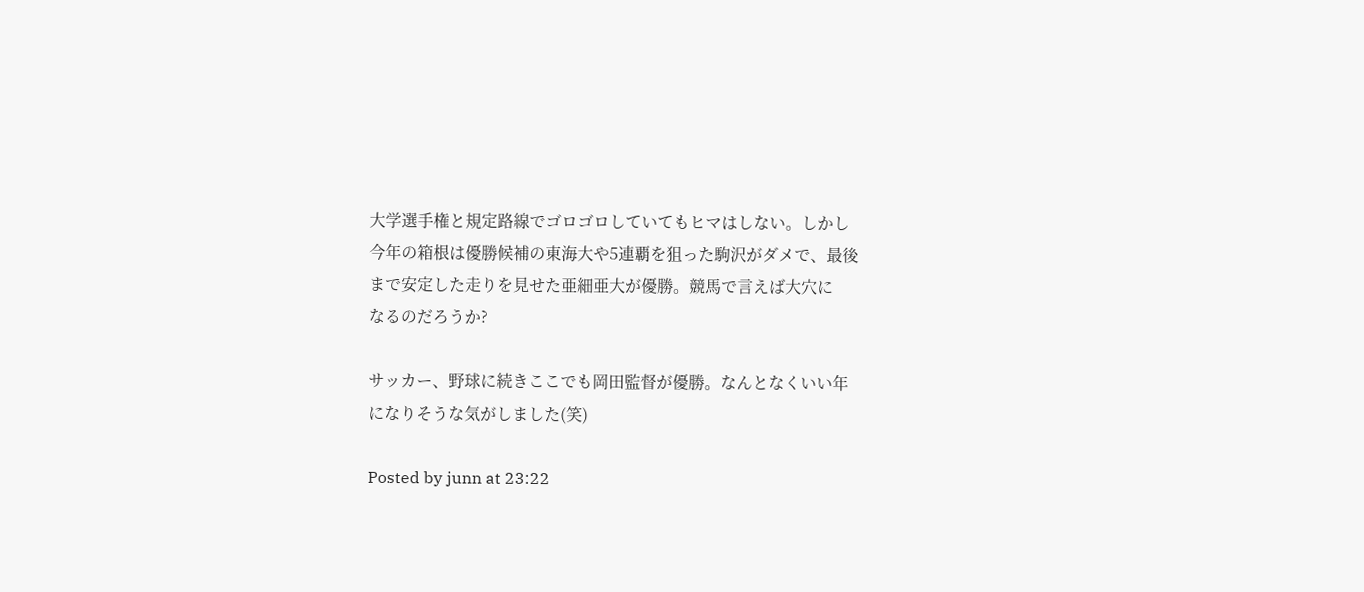大学選手権と規定路線でゴロゴロしていてもヒマはしない。しかし
今年の箱根は優勝候補の東海大や5連覇を狙った駒沢がダメで、最後
まで安定した走りを見せた亜細亜大が優勝。競馬で言えば大穴に
なるのだろうか?

サッカー、野球に続きここでも岡田監督が優勝。なんとなくいい年
になりそうな気がしました(笑)

Posted by junn at 23:22